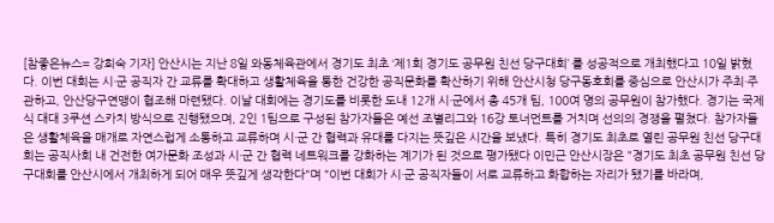[참좋은뉴스= 강희숙 기자] 안산시는 지난 8일 와동체육관에서 경기도 최초 ‘제1회 경기도 공무원 친선 당구대회’ 를 성공적으로 개최했다고 10일 밝혔다. 이번 대회는 시·군 공직자 간 교류를 확대하고 생활체육을 통한 건강한 공직문화를 확산하기 위해 안산시청 당구동호회를 중심으로 안산시가 주최·주관하고, 안산당구연맹이 협조해 마련됐다. 이날 대회에는 경기도를 비롯한 도내 12개 시·군에서 총 45개 팀, 100여 명의 공무원이 참가했다. 경기는 국제식 대대 3쿠션 스카치 방식으로 진행됐으며, 2인 1팀으로 구성된 참가자들은 예선 조별리그와 16강 토너먼트를 거치며 선의의 경쟁을 펼쳤다. 참가자들은 생활체육을 매개로 자연스럽게 소통하고 교류하며 시·군 간 협력과 유대를 다지는 뜻깊은 시간을 보냈다. 특히 경기도 최초로 열린 공무원 친선 당구대회는 공직사회 내 건전한 여가문화 조성과 시·군 간 협력 네트워크를 강화하는 계기가 된 것으로 평가됐다 이민근 안산시장은 "경기도 최초 공무원 친선 당구대회를 안산시에서 개최하게 되어 매우 뜻깊게 생각한다"며 "이번 대회가 시·군 공직자들이 서로 교류하고 화합하는 자리가 됐기를 바라며,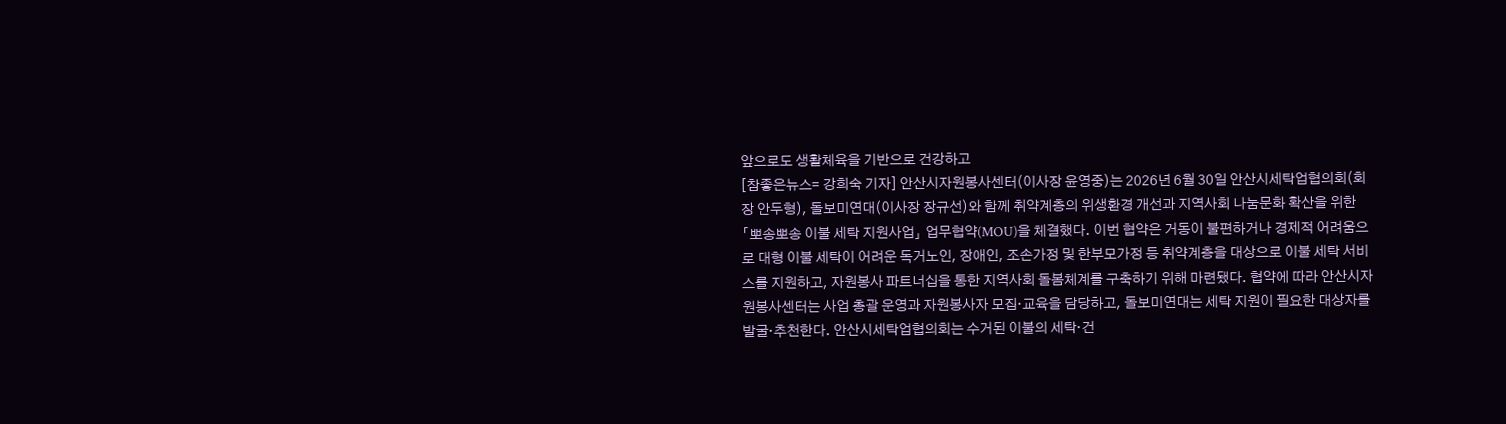앞으로도 생활체육을 기반으로 건강하고
[참좋은뉴스= 강희숙 기자] 안산시자원봉사센터(이사장 윤영중)는 2026년 6월 30일 안산시세탁업협의회(회장 안두형), 돌보미연대(이사장 장규선)와 함께 취약계층의 위생환경 개선과 지역사회 나눔문화 확산을 위한 「뽀송뽀송 이불 세탁 지원사업」 업무협약(MOU)을 체결했다. 이번 협약은 거동이 불편하거나 경제적 어려움으로 대형 이불 세탁이 어려운 독거노인, 장애인, 조손가정 및 한부모가정 등 취약계층을 대상으로 이불 세탁 서비스를 지원하고, 자원봉사 파트너십을 통한 지역사회 돌봄체계를 구축하기 위해 마련됐다. 협약에 따라 안산시자원봉사센터는 사업 총괄 운영과 자원봉사자 모집·교육을 담당하고, 돌보미연대는 세탁 지원이 필요한 대상자를 발굴·추천한다. 안산시세탁업협의회는 수거된 이불의 세탁·건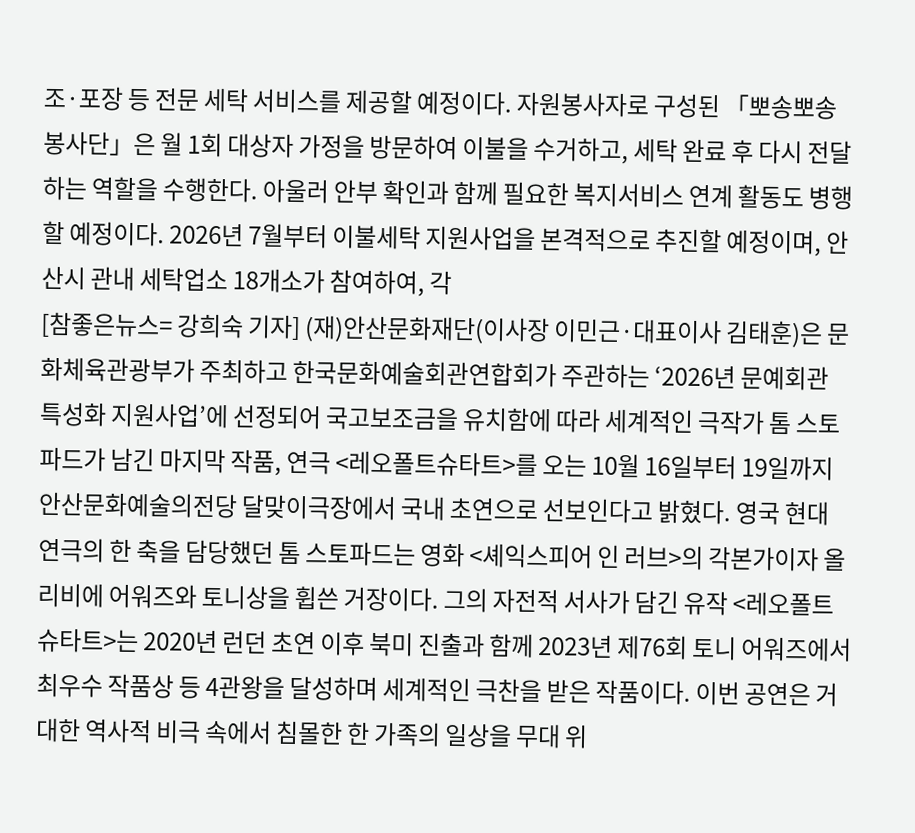조·포장 등 전문 세탁 서비스를 제공할 예정이다. 자원봉사자로 구성된 「뽀송뽀송 봉사단」은 월 1회 대상자 가정을 방문하여 이불을 수거하고, 세탁 완료 후 다시 전달하는 역할을 수행한다. 아울러 안부 확인과 함께 필요한 복지서비스 연계 활동도 병행할 예정이다. 2026년 7월부터 이불세탁 지원사업을 본격적으로 추진할 예정이며, 안산시 관내 세탁업소 18개소가 참여하여, 각
[참좋은뉴스= 강희숙 기자] (재)안산문화재단(이사장 이민근·대표이사 김태훈)은 문화체육관광부가 주최하고 한국문화예술회관연합회가 주관하는 ‘2026년 문예회관 특성화 지원사업’에 선정되어 국고보조금을 유치함에 따라 세계적인 극작가 톰 스토파드가 남긴 마지막 작품, 연극 <레오폴트슈타트>를 오는 10월 16일부터 19일까지 안산문화예술의전당 달맞이극장에서 국내 초연으로 선보인다고 밝혔다. 영국 현대 연극의 한 축을 담당했던 톰 스토파드는 영화 <셰익스피어 인 러브>의 각본가이자 올리비에 어워즈와 토니상을 휩쓴 거장이다. 그의 자전적 서사가 담긴 유작 <레오폴트슈타트>는 2020년 런던 초연 이후 북미 진출과 함께 2023년 제76회 토니 어워즈에서 최우수 작품상 등 4관왕을 달성하며 세계적인 극찬을 받은 작품이다. 이번 공연은 거대한 역사적 비극 속에서 침몰한 한 가족의 일상을 무대 위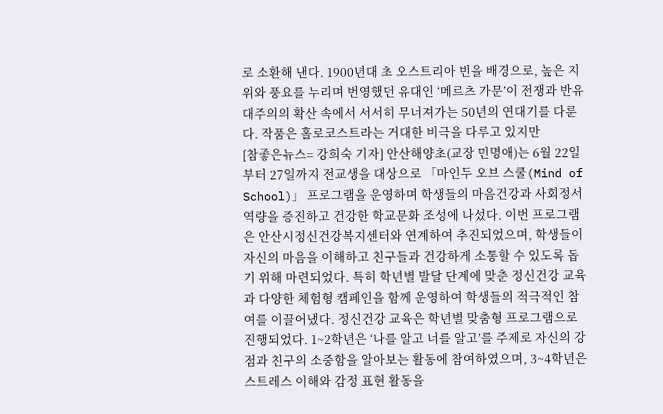로 소환해 낸다. 1900년대 초 오스트리아 빈을 배경으로, 높은 지위와 풍요를 누리며 번영했던 유대인 ‘메르츠 가문’이 전쟁과 반유대주의의 확산 속에서 서서히 무너져가는 50년의 연대기를 다룬다. 작품은 홀로코스트라는 거대한 비극을 다루고 있지만
[참좋은뉴스= 강희숙 기자] 안산해양초(교장 민명애)는 6월 22일부터 27일까지 전교생을 대상으로 「마인두 오브 스쿨(Mind of School)」 프로그램을 운영하며 학생들의 마음건강과 사회정서역량을 증진하고 건강한 학교문화 조성에 나섰다. 이번 프로그램은 안산시정신건강복지센터와 연계하여 추진되었으며, 학생들이 자신의 마음을 이해하고 친구들과 건강하게 소통할 수 있도록 돕기 위해 마련되었다. 특히 학년별 발달 단계에 맞춘 정신건강 교육과 다양한 체험형 캠페인을 함께 운영하여 학생들의 적극적인 참여를 이끌어냈다. 정신건강 교육은 학년별 맞춤형 프로그램으로 진행되었다. 1~2학년은 ‘나를 알고 너를 알고’를 주제로 자신의 강점과 친구의 소중함을 알아보는 활동에 참여하였으며, 3~4학년은 스트레스 이해와 감정 표현 활동을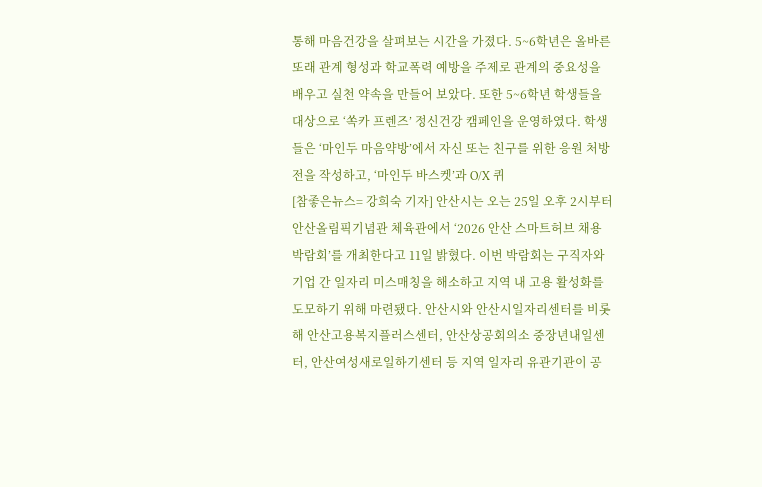통해 마음건강을 살펴보는 시간을 가졌다. 5~6학년은 올바른 또래 관계 형성과 학교폭력 예방을 주제로 관계의 중요성을 배우고 실천 약속을 만들어 보았다. 또한 5~6학년 학생들을 대상으로 ‘쏙카 프렌즈’ 정신건강 캠페인을 운영하였다. 학생들은 ‘마인두 마음약방’에서 자신 또는 친구를 위한 응원 처방전을 작성하고, ‘마인두 바스켓’과 O/X 퀴
[참좋은뉴스= 강희숙 기자] 안산시는 오는 25일 오후 2시부터 안산올림픽기념관 체육관에서 ‘2026 안산 스마트허브 채용박람회’를 개최한다고 11일 밝혔다. 이번 박람회는 구직자와 기업 간 일자리 미스매칭을 해소하고 지역 내 고용 활성화를 도모하기 위해 마련됐다. 안산시와 안산시일자리센터를 비롯해 안산고용복지플러스센터, 안산상공회의소 중장년내일센터, 안산여성새로일하기센터 등 지역 일자리 유관기관이 공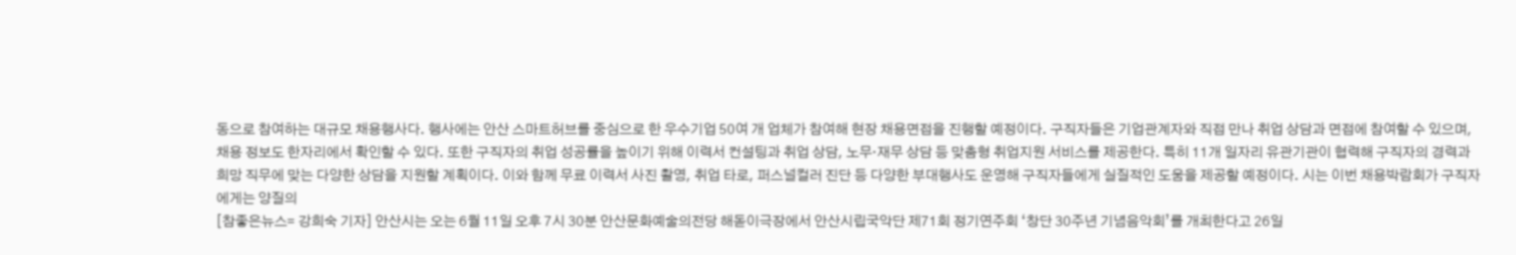동으로 참여하는 대규모 채용행사다. 행사에는 안산 스마트허브를 중심으로 한 우수기업 50여 개 업체가 참여해 현장 채용면접을 진행할 예정이다. 구직자들은 기업관계자와 직접 만나 취업 상담과 면접에 참여할 수 있으며, 채용 정보도 한자리에서 확인할 수 있다. 또한 구직자의 취업 성공률을 높이기 위해 이력서 컨설팅과 취업 상담, 노무·재무 상담 등 맞춤형 취업지원 서비스를 제공한다. 특히 11개 일자리 유관기관이 협력해 구직자의 경력과 희망 직무에 맞는 다양한 상담을 지원할 계획이다. 이와 함께 무료 이력서 사진 촬영, 취업 타로, 퍼스널컬러 진단 등 다양한 부대행사도 운영해 구직자들에게 실질적인 도움을 제공할 예정이다. 시는 이번 채용박람회가 구직자에게는 양질의
[참좋은뉴스= 강희숙 기자] 안산시는 오는 6월 11일 오후 7시 30분 안산문화예술의전당 해돋이극장에서 안산시립국악단 제71회 정기연주회 ‘창단 30주년 기념음악회’를 개최한다고 26일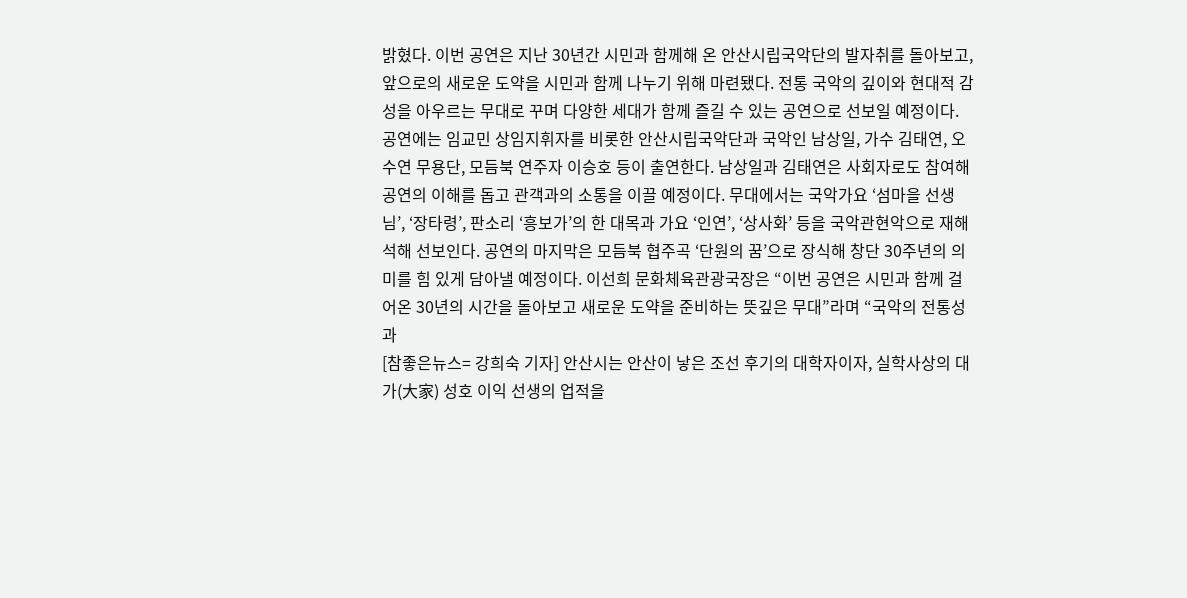밝혔다. 이번 공연은 지난 30년간 시민과 함께해 온 안산시립국악단의 발자취를 돌아보고, 앞으로의 새로운 도약을 시민과 함께 나누기 위해 마련됐다. 전통 국악의 깊이와 현대적 감성을 아우르는 무대로 꾸며 다양한 세대가 함께 즐길 수 있는 공연으로 선보일 예정이다. 공연에는 임교민 상임지휘자를 비롯한 안산시립국악단과 국악인 남상일, 가수 김태연, 오수연 무용단, 모듬북 연주자 이승호 등이 출연한다. 남상일과 김태연은 사회자로도 참여해 공연의 이해를 돕고 관객과의 소통을 이끌 예정이다. 무대에서는 국악가요 ‘섬마을 선생님’, ‘장타령’, 판소리 ‘흥보가’의 한 대목과 가요 ‘인연’, ‘상사화’ 등을 국악관현악으로 재해석해 선보인다. 공연의 마지막은 모듬북 협주곡 ‘단원의 꿈’으로 장식해 창단 30주년의 의미를 힘 있게 담아낼 예정이다. 이선희 문화체육관광국장은 “이번 공연은 시민과 함께 걸어온 30년의 시간을 돌아보고 새로운 도약을 준비하는 뜻깊은 무대”라며 “국악의 전통성과
[참좋은뉴스= 강희숙 기자] 안산시는 안산이 낳은 조선 후기의 대학자이자, 실학사상의 대가(大家) 성호 이익 선생의 업적을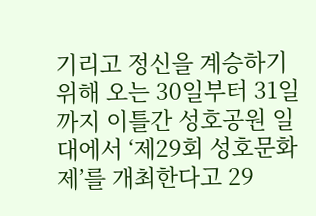기리고 정신을 계승하기 위해 오는 30일부터 31일까지 이틀간 성호공원 일대에서 ‘제29회 성호문화제’를 개최한다고 29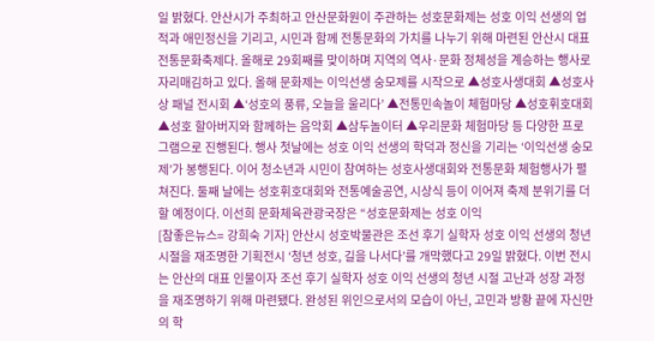일 밝혔다. 안산시가 주최하고 안산문화원이 주관하는 성호문화제는 성호 이익 선생의 업적과 애민정신을 기리고, 시민과 함께 전통문화의 가치를 나누기 위해 마련된 안산시 대표 전통문화축제다. 올해로 29회째를 맞이하며 지역의 역사·문화 정체성을 계승하는 행사로 자리매김하고 있다. 올해 문화제는 이익선생 숭모제를 시작으로 ▲성호사생대회 ▲성호사상 패널 전시회 ▲‘성호의 풍류, 오늘을 울리다’ ▲전통민속놀이 체험마당 ▲성호휘호대회 ▲성호 할아버지와 함께하는 음악회 ▲삼두놀이터 ▲우리문화 체험마당 등 다양한 프로그램으로 진행된다. 행사 첫날에는 성호 이익 선생의 학덕과 정신을 기리는 ‘이익선생 숭모제’가 봉행된다. 이어 청소년과 시민이 참여하는 성호사생대회와 전통문화 체험행사가 펼쳐진다. 둘째 날에는 성호휘호대회와 전통예술공연, 시상식 등이 이어져 축제 분위기를 더할 예정이다. 이선희 문화체육관광국장은 “성호문화제는 성호 이익
[참좋은뉴스= 강희숙 기자] 안산시 성호박물관은 조선 후기 실학자 성호 이익 선생의 청년 시절을 재조명한 기획전시 ‘청년 성호, 길을 나서다’를 개막했다고 29일 밝혔다. 이번 전시는 안산의 대표 인물이자 조선 후기 실학자 성호 이익 선생의 청년 시절 고난과 성장 과정을 재조명하기 위해 마련됐다. 완성된 위인으로서의 모습이 아닌, 고민과 방황 끝에 자신만의 학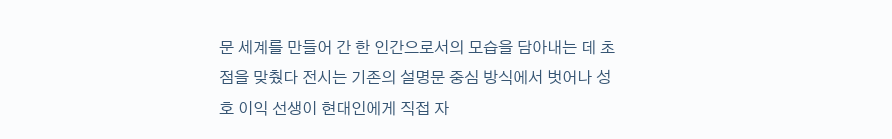문 세계를 만들어 간 한 인간으로서의 모습을 담아내는 데 초점을 맞췄다 전시는 기존의 설명문 중심 방식에서 벗어나 성호 이익 선생이 현대인에게 직접 자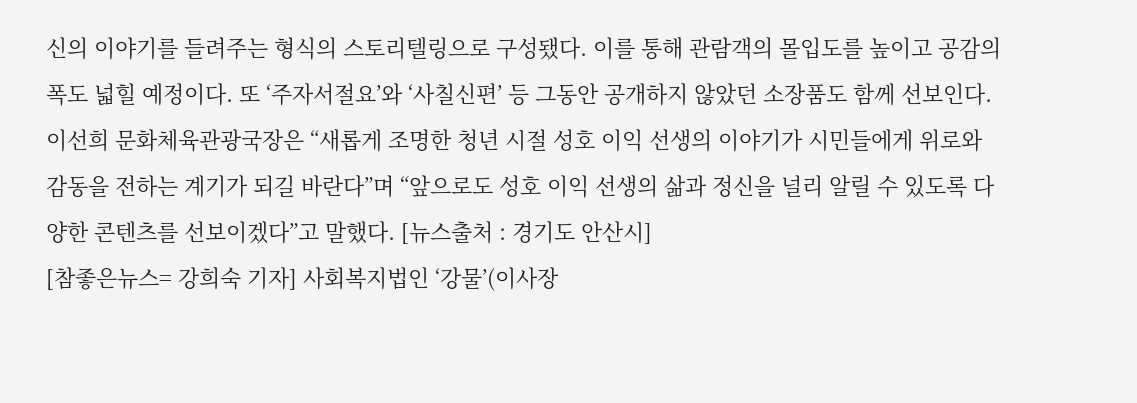신의 이야기를 들려주는 형식의 스토리텔링으로 구성됐다. 이를 통해 관람객의 몰입도를 높이고 공감의 폭도 넓힐 예정이다. 또 ‘주자서절요’와 ‘사칠신편’ 등 그동안 공개하지 않았던 소장품도 함께 선보인다. 이선희 문화체육관광국장은 “새롭게 조명한 청년 시절 성호 이익 선생의 이야기가 시민들에게 위로와 감동을 전하는 계기가 되길 바란다”며 “앞으로도 성호 이익 선생의 삶과 정신을 널리 알릴 수 있도록 다양한 콘텐츠를 선보이겠다”고 말했다. [뉴스출처 : 경기도 안산시]
[참좋은뉴스= 강희숙 기자] 사회복지법인 ‘강물’(이사장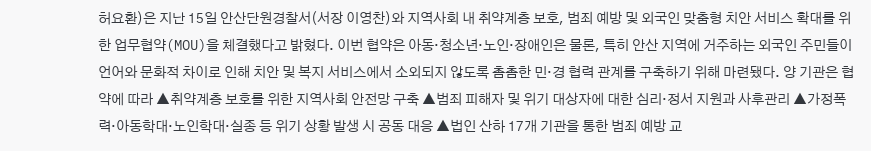허요환)은 지난 15일 안산단원경찰서(서장 이영찬)와 지역사회 내 취약계층 보호, 범죄 예방 및 외국인 맞춤형 치안 서비스 확대를 위한 업무협약(MOU)을 체결했다고 밝혔다. 이번 협약은 아동·청소년·노인·장애인은 물론, 특히 안산 지역에 거주하는 외국인 주민들이 언어와 문화적 차이로 인해 치안 및 복지 서비스에서 소외되지 않도록 촘촘한 민·경 협력 관계를 구축하기 위해 마련됐다. 양 기관은 협약에 따라 ▲취약계층 보호를 위한 지역사회 안전망 구축 ▲범죄 피해자 및 위기 대상자에 대한 심리·정서 지원과 사후관리 ▲가정폭력·아동학대·노인학대·실종 등 위기 상황 발생 시 공동 대응 ▲법인 산하 17개 기관을 통한 범죄 예방 교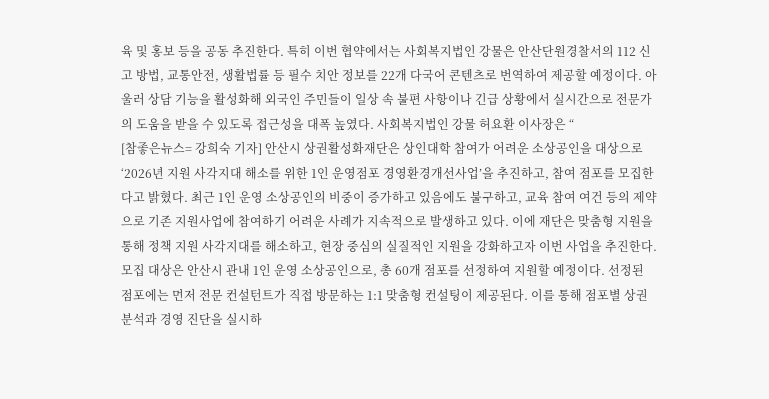육 및 홍보 등을 공동 추진한다. 특히 이번 협약에서는 사회복지법인 강물은 안산단원경찰서의 112 신고 방법, 교통안전, 생활법률 등 필수 치안 정보를 22개 다국어 콘텐츠로 번역하여 제공할 예정이다. 아울러 상담 기능을 활성화해 외국인 주민들이 일상 속 불편 사항이나 긴급 상황에서 실시간으로 전문가의 도움을 받을 수 있도록 접근성을 대폭 높였다. 사회복지법인 강물 허요환 이사장은 “
[참좋은뉴스= 강희숙 기자] 안산시 상권활성화재단은 상인대학 참여가 어려운 소상공인을 대상으로 ‘2026년 지원 사각지대 해소를 위한 1인 운영점포 경영환경개선사업’을 추진하고, 참여 점포를 모집한다고 밝혔다. 최근 1인 운영 소상공인의 비중이 증가하고 있음에도 불구하고, 교육 참여 여건 등의 제약으로 기존 지원사업에 참여하기 어려운 사례가 지속적으로 발생하고 있다. 이에 재단은 맞춤형 지원을 통해 정책 지원 사각지대를 해소하고, 현장 중심의 실질적인 지원을 강화하고자 이번 사업을 추진한다. 모집 대상은 안산시 관내 1인 운영 소상공인으로, 총 60개 점포를 선정하여 지원할 예정이다. 선정된 점포에는 먼저 전문 컨설턴트가 직접 방문하는 1:1 맞춤형 컨설팅이 제공된다. 이를 통해 점포별 상권 분석과 경영 진단을 실시하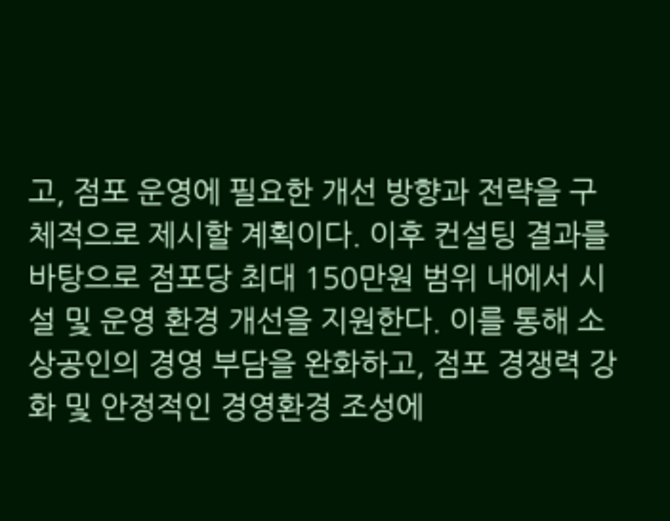고, 점포 운영에 필요한 개선 방향과 전략을 구체적으로 제시할 계획이다. 이후 컨설팅 결과를 바탕으로 점포당 최대 150만원 범위 내에서 시설 및 운영 환경 개선을 지원한다. 이를 통해 소상공인의 경영 부담을 완화하고, 점포 경쟁력 강화 및 안정적인 경영환경 조성에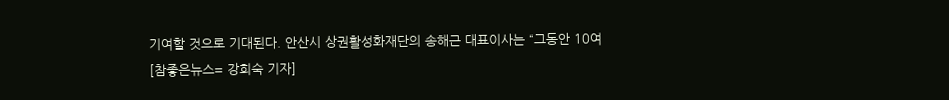기여할 것으로 기대된다. 안산시 상권활성화재단의 송해근 대표이사는 “그동안 10여
[참좋은뉴스= 강희숙 기자]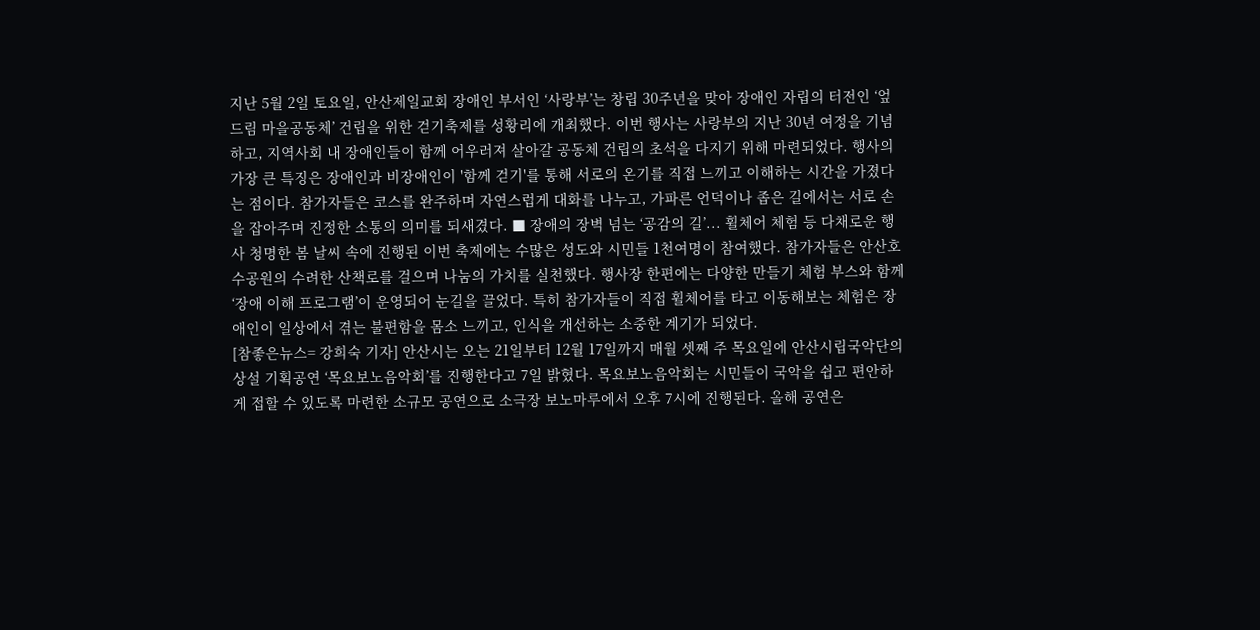지난 5월 2일 토요일, 안산제일교회 장애인 부서인 ‘사랑부’는 창립 30주년을 맞아 장애인 자립의 터전인 ‘엎드림 마을공동체’ 건립을 위한 걷기축제를 성황리에 개최했다. 이번 행사는 사랑부의 지난 30년 여정을 기념하고, 지역사회 내 장애인들이 함께 어우러져 살아갈 공동체 건립의 초석을 다지기 위해 마련되었다. 행사의 가장 큰 특징은 장애인과 비장애인이 '함께 걷기'를 통해 서로의 온기를 직접 느끼고 이해하는 시간을 가졌다는 점이다. 참가자들은 코스를 완주하며 자연스럽게 대화를 나누고, 가파른 언덕이나 좁은 길에서는 서로 손을 잡아주며 진정한 소통의 의미를 되새겼다. ■ 장애의 장벽 넘는 ‘공감의 길’... 휠체어 체험 등 다채로운 행사 청명한 봄 날씨 속에 진행된 이번 축제에는 수많은 성도와 시민들 1천여명이 참여했다. 참가자들은 안산호수공원의 수려한 산책로를 걸으며 나눔의 가치를 실천했다. 행사장 한편에는 다양한 만들기 체험 부스와 함께 ‘장애 이해 프로그램’이 운영되어 눈길을 끌었다. 특히 참가자들이 직접 휠체어를 타고 이동해보는 체험은 장애인이 일상에서 겪는 불편함을 몸소 느끼고, 인식을 개선하는 소중한 계기가 되었다.
[참좋은뉴스= 강희숙 기자] 안산시는 오는 21일부터 12월 17일까지 매월 셋째 주 목요일에 안산시립국악단의 상설 기획공연 ‘목요보노음악회’를 진행한다고 7일 밝혔다. 목요보노음악회는 시민들이 국악을 쉽고 편안하게 접할 수 있도록 마련한 소규모 공연으로 소극장 보노마루에서 오후 7시에 진행된다. 올해 공연은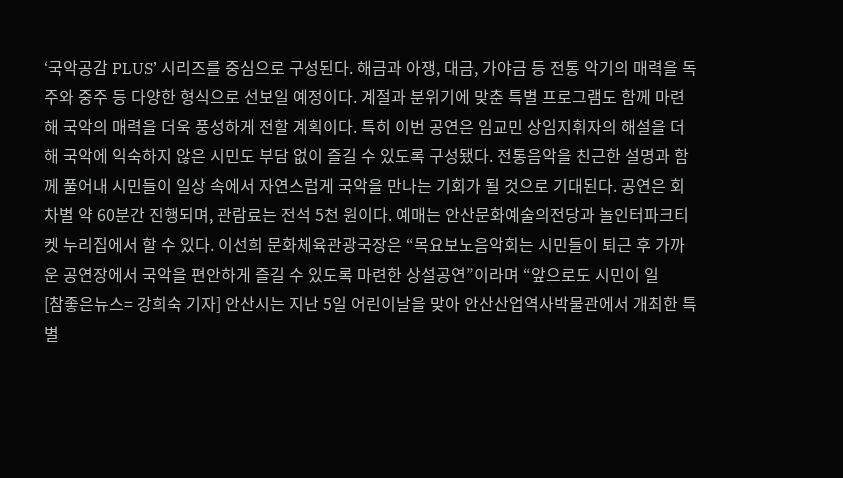‘국악공감 PLUS’ 시리즈를 중심으로 구성된다. 해금과 아쟁, 대금, 가야금 등 전통 악기의 매력을 독주와 중주 등 다양한 형식으로 선보일 예정이다. 계절과 분위기에 맞춘 특별 프로그램도 함께 마련해 국악의 매력을 더욱 풍성하게 전할 계획이다. 특히 이번 공연은 임교민 상임지휘자의 해설을 더해 국악에 익숙하지 않은 시민도 부담 없이 즐길 수 있도록 구성됐다. 전통음악을 친근한 설명과 함께 풀어내 시민들이 일상 속에서 자연스럽게 국악을 만나는 기회가 될 것으로 기대된다. 공연은 회차별 약 60분간 진행되며, 관람료는 전석 5천 원이다. 예매는 안산문화예술의전당과 놀인터파크티켓 누리집에서 할 수 있다. 이선희 문화체육관광국장은 “목요보노음악회는 시민들이 퇴근 후 가까운 공연장에서 국악을 편안하게 즐길 수 있도록 마련한 상설공연”이라며 “앞으로도 시민이 일
[참좋은뉴스= 강희숙 기자] 안산시는 지난 5일 어린이날을 맞아 안산산업역사박물관에서 개최한 특별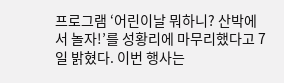프로그램 ‘어린이날 뭐하니? 산박에서 놀자!’를 성황리에 마무리했다고 7일 밝혔다. 이번 행사는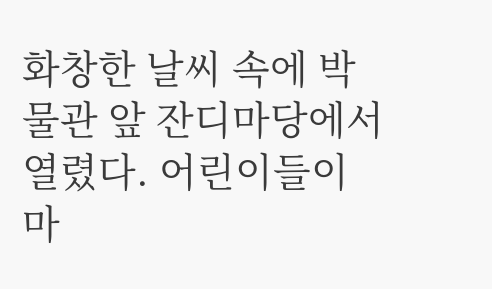화창한 날씨 속에 박물관 앞 잔디마당에서 열렸다. 어린이들이 마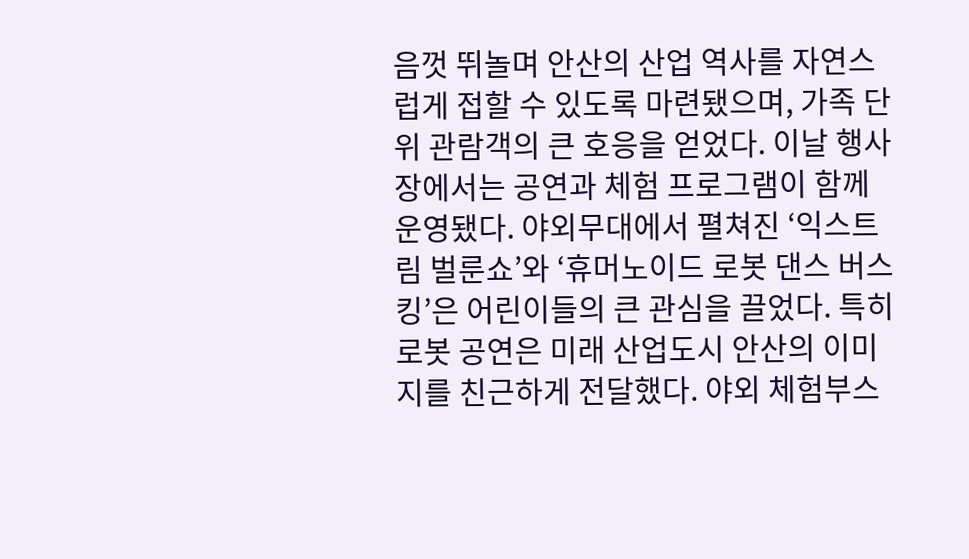음껏 뛰놀며 안산의 산업 역사를 자연스럽게 접할 수 있도록 마련됐으며, 가족 단위 관람객의 큰 호응을 얻었다. 이날 행사장에서는 공연과 체험 프로그램이 함께 운영됐다. 야외무대에서 펼쳐진 ‘익스트림 벌룬쇼’와 ‘휴머노이드 로봇 댄스 버스킹’은 어린이들의 큰 관심을 끌었다. 특히 로봇 공연은 미래 산업도시 안산의 이미지를 친근하게 전달했다. 야외 체험부스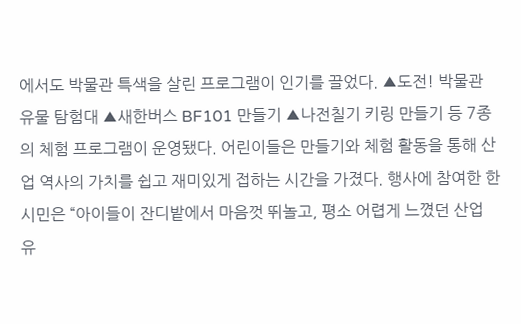에서도 박물관 특색을 살린 프로그램이 인기를 끌었다. ▲도전! 박물관 유물 탐험대 ▲새한버스 BF101 만들기 ▲나전칠기 키링 만들기 등 7종의 체험 프로그램이 운영됐다. 어린이들은 만들기와 체험 활동을 통해 산업 역사의 가치를 쉽고 재미있게 접하는 시간을 가졌다. 행사에 참여한 한 시민은 “아이들이 잔디밭에서 마음껏 뛰놀고, 평소 어렵게 느꼈던 산업 유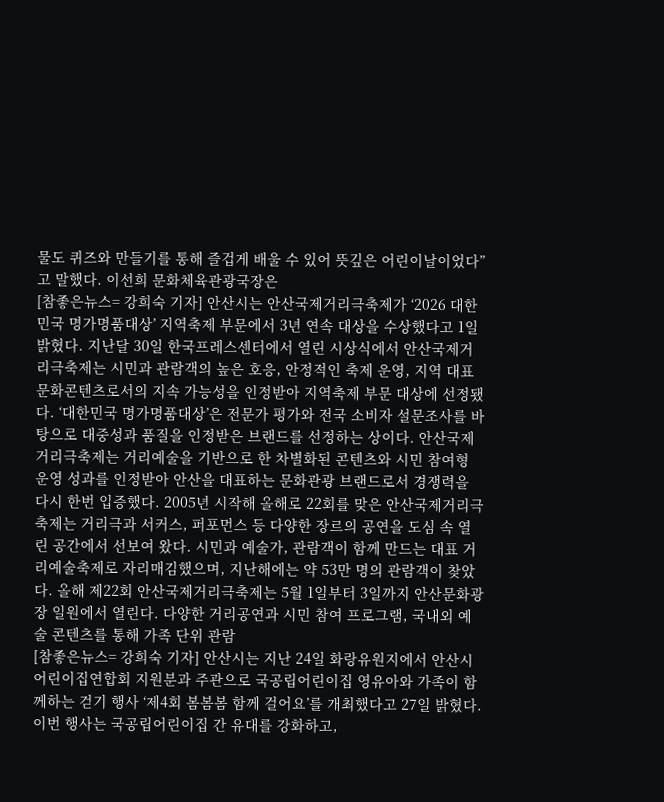물도 퀴즈와 만들기를 통해 즐겁게 배울 수 있어 뜻깊은 어린이날이었다”고 말했다. 이선희 문화체육관광국장은
[참좋은뉴스= 강희숙 기자] 안산시는 안산국제거리극축제가 ‘2026 대한민국 명가명품대상’ 지역축제 부문에서 3년 연속 대상을 수상했다고 1일 밝혔다. 지난달 30일 한국프레스센터에서 열린 시상식에서 안산국제거리극축제는 시민과 관람객의 높은 호응, 안정적인 축제 운영, 지역 대표 문화콘텐츠로서의 지속 가능성을 인정받아 지역축제 부문 대상에 선정됐다. ‘대한민국 명가명품대상’은 전문가 평가와 전국 소비자 설문조사를 바탕으로 대중성과 품질을 인정받은 브랜드를 선정하는 상이다. 안산국제거리극축제는 거리예술을 기반으로 한 차별화된 콘텐츠와 시민 참여형 운영 성과를 인정받아 안산을 대표하는 문화관광 브랜드로서 경쟁력을 다시 한번 입증했다. 2005년 시작해 올해로 22회를 맞은 안산국제거리극축제는 거리극과 서커스, 퍼포먼스 등 다양한 장르의 공연을 도심 속 열린 공간에서 선보여 왔다. 시민과 예술가, 관람객이 함께 만드는 대표 거리예술축제로 자리매김했으며, 지난해에는 약 53만 명의 관람객이 찾았다. 올해 제22회 안산국제거리극축제는 5월 1일부터 3일까지 안산문화광장 일원에서 열린다. 다양한 거리공연과 시민 참여 프로그램, 국내외 예술 콘텐츠를 통해 가족 단위 관람
[참좋은뉴스= 강희숙 기자] 안산시는 지난 24일 화랑유원지에서 안산시어린이집연합회 지원분과 주관으로 국공립어린이집 영유아와 가족이 함께하는 걷기 행사 ‘제4회 봄봄봄 함께 걸어요’를 개최했다고 27일 밝혔다. 이번 행사는 국공립어린이집 간 유대를 강화하고,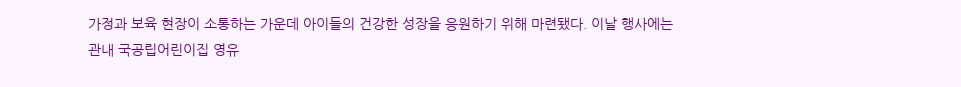가정과 보육 현장이 소통하는 가운데 아이들의 건강한 성장을 응원하기 위해 마련됐다. 이날 행사에는 관내 국공립어린이집 영유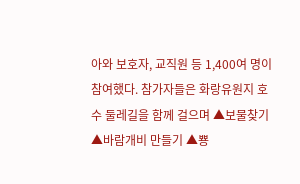아와 보호자, 교직원 등 1,400여 명이 참여했다. 참가자들은 화랑유원지 호수 둘레길을 함께 걸으며 ▲보물찾기 ▲바람개비 만들기 ▲뿅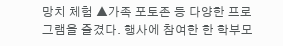망치 체험 ▲가족 포토존 등 다양한 프로그램을 즐겼다. 행사에 참여한 한 학부모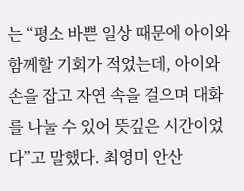는 “평소 바쁜 일상 때문에 아이와 함께할 기회가 적었는데, 아이와 손을 잡고 자연 속을 걸으며 대화를 나눌 수 있어 뜻깊은 시간이었다”고 말했다. 최영미 안산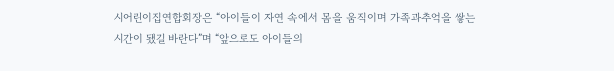시어린이집연합회장은 “아이들이 자연 속에서 몸을 움직이며 가족과추억을 쌓는 시간이 됐길 바란다”며 “앞으로도 아이들의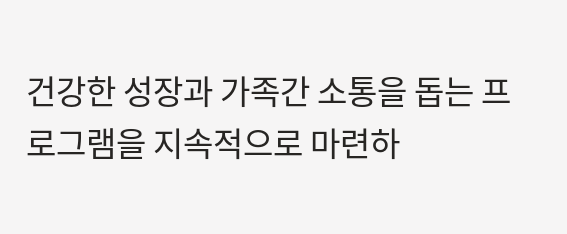건강한 성장과 가족간 소통을 돕는 프로그램을 지속적으로 마련하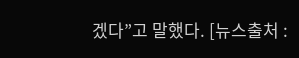겠다”고 말했다. [뉴스출처 :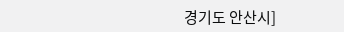경기도 안산시]